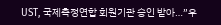UST, 국제측정연합 회원기관 승인 받아…”우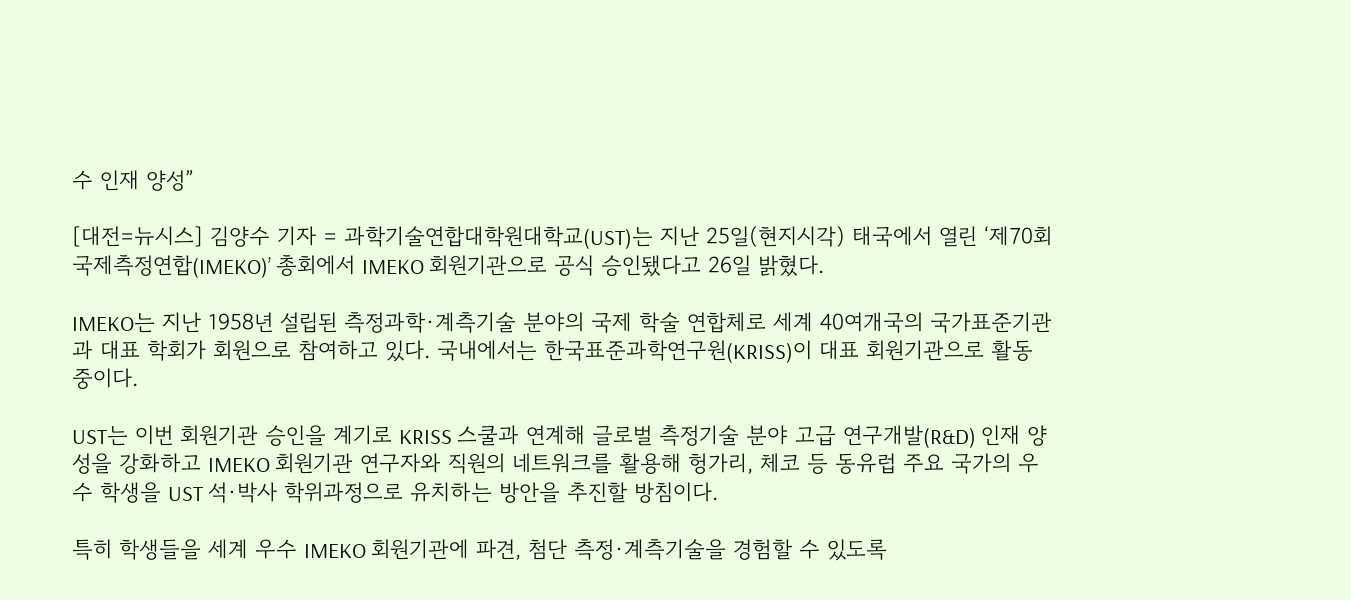수 인재 양성”

[대전=뉴시스] 김양수 기자 = 과학기술연합대학원대학교(UST)는 지난 25일(현지시각) 태국에서 열린 ‘제70회 국제측정연합(IMEKO)’ 총회에서 IMEKO 회원기관으로 공식 승인됐다고 26일 밝혔다.

IMEKO는 지난 1958년 설립된 측정과학·계측기술 분야의 국제 학술 연합체로 세계 40여개국의 국가표준기관과 대표 학회가 회원으로 참여하고 있다. 국내에서는 한국표준과학연구원(KRISS)이 대표 회원기관으로 활동 중이다.

UST는 이번 회원기관 승인을 계기로 KRISS 스쿨과 연계해 글로벌 측정기술 분야 고급 연구개발(R&D) 인재 양성을 강화하고 IMEKO 회원기관 연구자와 직원의 네트워크를 활용해 헝가리, 체코 등 동유럽 주요 국가의 우수 학생을 UST 석·박사 학위과정으로 유치하는 방안을 추진할 방침이다.

특히 학생들을 세계 우수 IMEKO 회원기관에 파견, 첨단 측정·계측기술을 경험할 수 있도록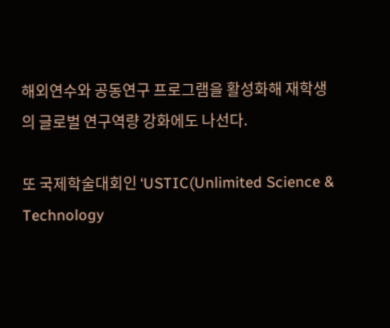해외연수와 공동연구 프로그램을 활성화해 재학생의 글로벌 연구역량 강화에도 나선다.

또 국제학술대회인 ‘USTIC(Unlimited Science & Technology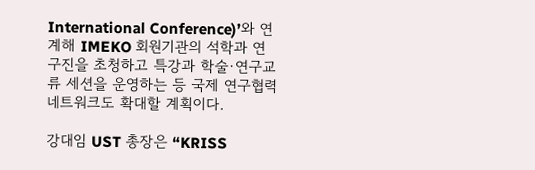International Conference)’와 연계해 IMEKO 회원기관의 석학과 연구진을 초청하고 특강과 학술·연구교류 세션을 운영하는 등 국제 연구협력 네트워크도 확대할 계획이다.

강대임 UST 총장은 “KRISS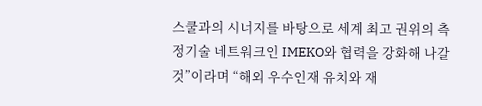스쿨과의 시너지를 바탕으로 세계 최고 권위의 측정기술 네트워크인 IMEKO와 협력을 강화해 나갈 것”이라며 “해외 우수인재 유치와 재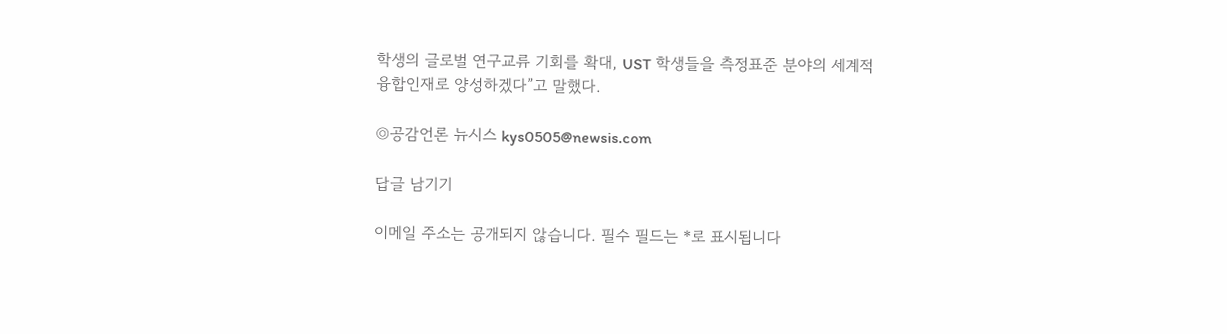학생의 글로벌 연구교류 기회를 확대, UST 학생들을 측정표준 분야의 세계적 융합인재로 양성하겠다”고 말했다.

◎공감언론 뉴시스 kys0505@newsis.com

답글 남기기

이메일 주소는 공개되지 않습니다. 필수 필드는 *로 표시됩니다